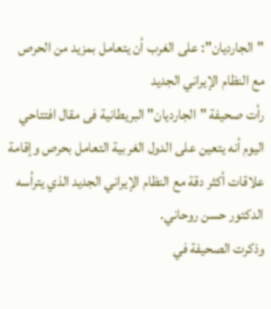"الجارديان": على الغرب أن يتعامل بمزيد من الحرص مع النظام الإيراني الجديد
رأت صحيفة "الجارديان" البريطانية فى مقال افتتاحي اليوم أنه يتعين على الدول الغربية التعامل بحرص وإقامة علاقات أكثر دقة مع النظام الإيراني الجديد الذي يترأسه الدكتور حسن روحاني.
وذكرت الصحيفة في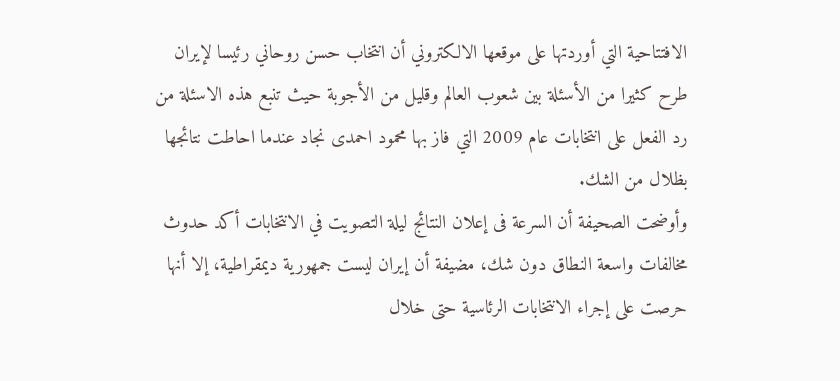الافتتاحية التي أوردتها على موقعها الالكتروني أن انتخاب حسن روحاني رئيسا لإيران طرح كثيرا من الأسئلة بين شعوب العالم وقليل من الأجوبة حيث تنبع هذه الاسئلة من رد الفعل على انتخابات عام 2009 التي فاز بها محمود احمدى نجاد عندما احاطت نتائجها بظلال من الشك.
وأوضحت الصحيفة أن السرعة فى إعلان النتائج ليلة التصويت في الانتخابات أكد حدوث مخالفات واسعة النطاق دون شك، مضيفة أن إيران ليست جمهورية ديمقراطية، إلا أنها حرصت على إجراء الانتخابات الرئاسية حتى خلال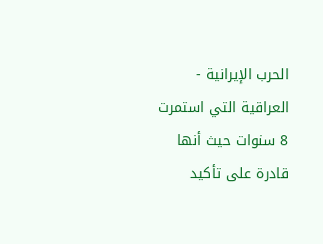الحرب الإيرانية - العراقية التي استمرت 8 سنوات حيث أنها قادرة على تأكيد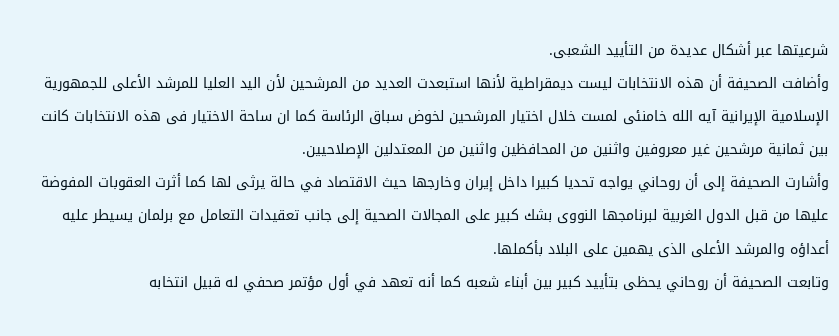شرعيتها عبر أشكال عديدة من التأييد الشعبى.
وأضافت الصحيفة أن هذه الانتخابات ليست ديمقراطية لأنها استبعدت العديد من المرشحين لأن اليد العليا للمرشد الأعلى للجمهورية الإسلامية الإيرانية آيه الله خامنئى لمست خلال اختيار المرشحين لخوض سباق الرئاسة كما ان ساحة الاختيار فى هذه الانتخابات كانت بين ثمانية مرشحين غير معروفين واثنين من المحافظين واثنين من المعتدلين الإصلاحيين.
وأشارت الصحيفة إلى أن روحاني يواجه تحديا كبيرا داخل إيران وخارجها حيث الاقتصاد في حالة يرثى لها كما أثرت العقوبات المفوضة عليها من قبل الدول الغربية لبرنامجها النووى بشك كبير على المجالات الصحية إلى جانب تعقيدات التعامل مع برلمان يسيطر عليه أعداؤه والمرشد الأعلى الذى يهمين على البلاد بأكملها.
وتابعت الصحيفة أن روحاني يحظى بتأييد كبير بين أبناء شعبه كما أنه تعهد في أول مؤتمر صحفي له قبيل انتخابه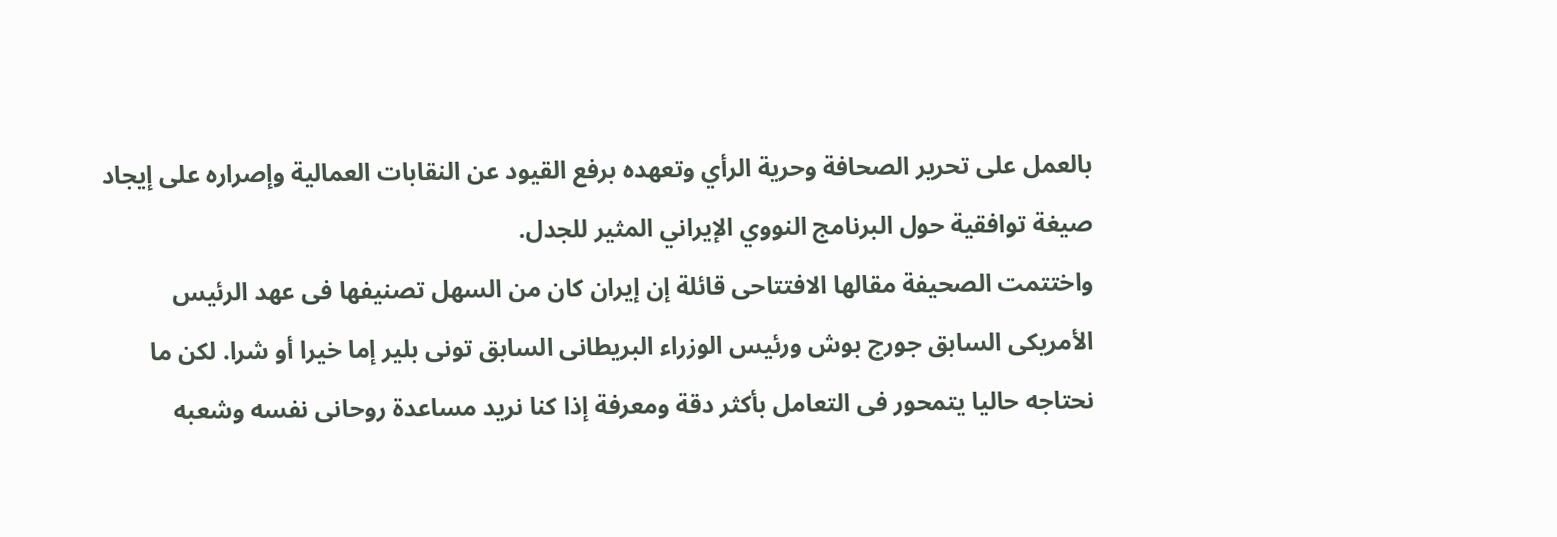بالعمل على تحرير الصحافة وحرية الرأي وتعهده برفع القيود عن النقابات العمالية وإصراره على إيجاد صيغة توافقية حول البرنامج النووي الإيراني المثير للجدل.
واختتمت الصحيفة مقالها الافتتاحى قائلة إن إيران كان من السهل تصنيفها فى عهد الرئيس الأمريكى السابق جورج بوش ورئيس الوزراء البريطانى السابق تونى بلير إما خيرا أو شرا. لكن ما نحتاجه حاليا يتمحور فى التعامل بأكثر دقة ومعرفة إذا كنا نريد مساعدة روحانى نفسه وشعبه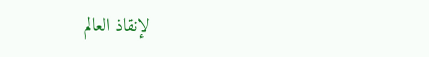لإنقاذ العالم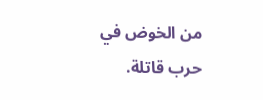من الخوض في حرب قاتلة.